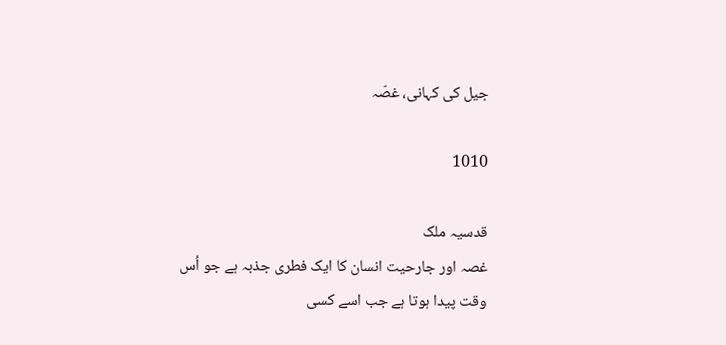جیل کی کہانی، غصّہ

1010

قدسیہ ملک
غصہ اور جارحیت انسان کا ایک فطری جذبہ ہے جو اُس وقت پیدا ہوتا ہے جب اسے کسی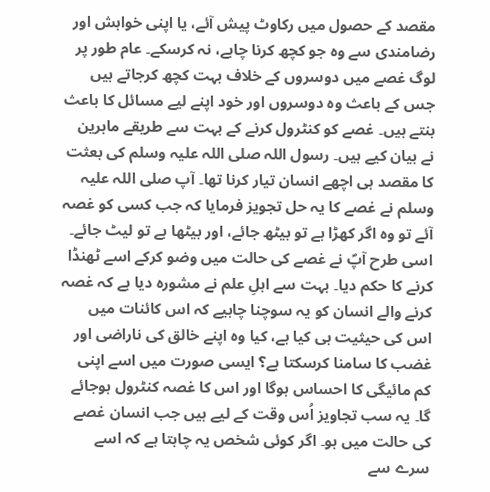مقصد کے حصول میں رکاوٹ پیش آئے، یا اپنی خواہش اور رضامندی سے وہ جو کچھ کرنا چاہے، نہ کرسکے۔ عام طور پر لوگ غصے میں دوسروں کے خلاف بہت کچھ کرجاتے ہیں جس کے باعث وہ دوسروں اور خود اپنے لیے مسائل کا باعث بنتے ہیں۔ غصے کو کنٹرول کرنے کے بہت سے طریقے ماہرین نے بیان کیے ہیں۔ رسول اللہ صلی اللہ علیہ وسلم کی بعثت کا مقصد ہی اچھے انسان تیار کرنا تھا۔ آپ صلی اللہ علیہ وسلم نے غصے کا یہ حل تجویز فرمایا کہ جب کسی کو غصہ آئے تو وہ اگر کھڑا ہے تو بیٹھ جائے، اور بیٹھا ہے تو لیٹ جائے۔ اسی طرح آپؐ نے غصے کی حالت میں وضو کرکے اسے ٹھنڈا کرنے کا حکم دیا۔ بہت سے اہلِ علم نے مشورہ دیا ہے کہ غصہ کرنے والے انسان کو یہ سوچنا چاہیے کہ اس کائنات میں اس کی حیثیت ہی کیا ہے، کیا وہ اپنے خالق کی ناراضی اور غضب کا سامنا کرسکتا ہے؟ ایسی صورت میں اسے اپنی کم مائیگی کا احساس ہوگا اور اس کا غصہ کنٹرول ہوجائے گا۔ یہ سب تجاویز اُس وقت کے لیے ہیں جب انسان غصے کی حالت میں ہو۔ اگر کوئی شخص یہ چاہتا ہے کہ اسے سرے سے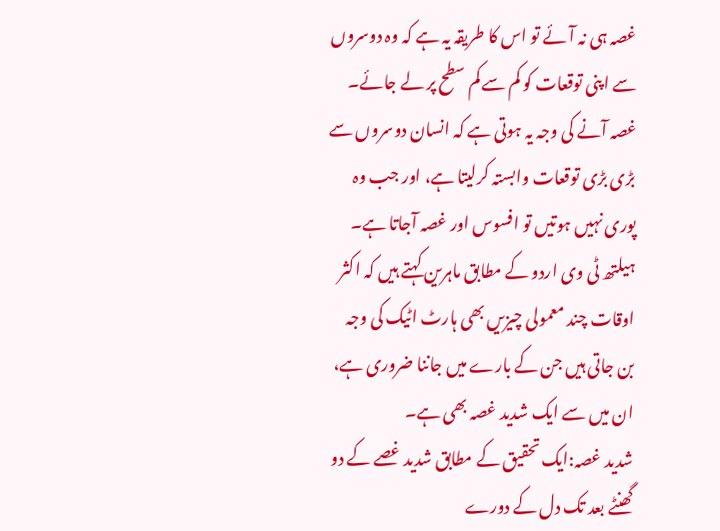غصہ ہی نہ آئے تو اس کا طریقہ یہ ہے کہ وہ دوسروں سے اپنی توقعات کو کم سے کم سطح پر لے جائے۔ غصہ آنے کی وجہ یہ ہوتی ہے کہ انسان دوسروں سے بڑی بڑی توقعات وابستہ کرلیتا ہے، اور جب وہ پوری نہیں ہوتیں تو افسوس اور غصہ آجاتا ہے۔ ہیلتھ ٹی وی اردو کے مطابق ماہرین کہتے ہیں کہ اکثر اوقات چند معمولی چیزیں بھی ہارٹ اٹیک کی وجہ بن جاتی ہیں جن کے بارے میں جاننا ضروری ہے، ان میں سے ایک شدید غصہ بھی ہے۔
شدید غصہ:ایک تحقیق کے مطابق شدید غصے کے دو گھنٹے بعد تک دل کے دورے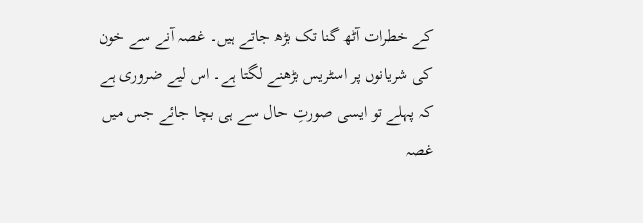کے خطرات آٹھ گنا تک بڑھ جاتے ہیں۔ غصہ آنے سے خون کی شریانوں پر اسٹریس بڑھنے لگتا ہے۔ اس لیے ضروری ہے کہ پہلے تو ایسی صورتِ حال سے ہی بچا جائے جس میں غصہ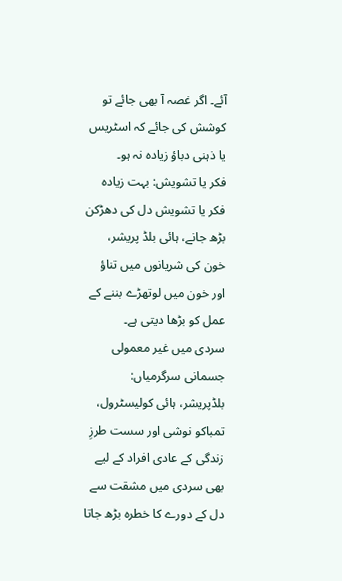آئے۔ اگر غصہ آ بھی جائے تو کوشش کی جائے کہ اسٹریس یا ذہنی دباؤ زیادہ نہ ہو۔
فکر یا تشویش: بہت زیادہ فکر یا تشویش دل کی دھڑکن بڑھ جانے، ہائی بلڈ پریشر، خون کی شریانوں میں تناؤ اور خون میں لوتھڑے بننے کے عمل کو بڑھا دیتی ہے۔
سردی میں غیر معمولی جسمانی سرگرمیاں: بلڈپریشر، ہائی کولیسٹرول، تمباکو نوشی اور سست طرزِ زندگی کے عادی افراد کے لیے بھی سردی میں مشقت سے دل کے دورے کا خطرہ بڑھ جاتا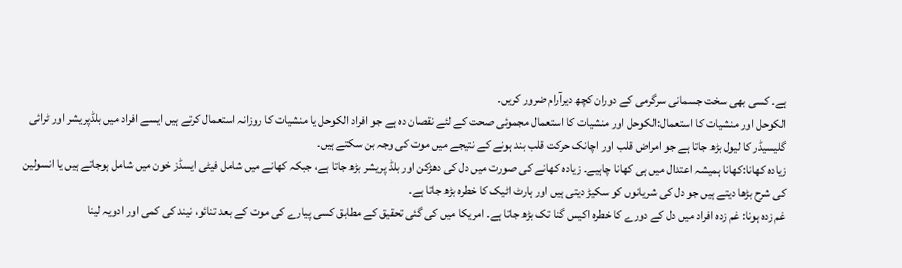ہے۔ کسی بھی سخت جسمانی سرگرمی کے دوران کچھ دیرآرام ضرور کریں۔
الکوحل اور منشیات کا استعمال:الکوحل اور منشیات کا استعمال مجموئی صحت کے لئے نقصان دہ ہے جو افراد الکوحل یا منشیات کا روزانہ استعمال کرتے ہیں ایسے افراد میں بلڈپریشر اور ٹرائی گلیسیڈر کا لیول بڑھ جاتا ہے جو امراض قلب اور اچانک حرکت قلب بند ہونے کے نتیجے میں موت کی وجہ بن سکتے ہیں۔
زیادہ کھانا:کھانا ہمیشہ اعتدال میں ہی کھانا چاہیے۔ زیادہ کھانے کی صورت میں دل کی دھڑکن اور بلڈ پریشر بڑھ جاتا ہے، جبکہ کھانے میں شامل فیٹی ایسڈز خون میں شامل ہوجاتے ہیں یا انسولین کی شرح بڑھا دیتے ہیں جو دل کی شریانوں کو سکیڑ دیتی ہیں اور ہارٹ اٹیک کا خطرہ بڑھ جاتا ہے۔
غم زدہ ہونا: غم زدہ افراد میں دل کے دورے کا خطرہ اکیس گنا تک بڑھ جاتا ہے۔ امریکا میں کی گئی تحقیق کے مطابق کسی پیارے کی موت کے بعد تنائو، نیند کی کمی اور ادویہ لینا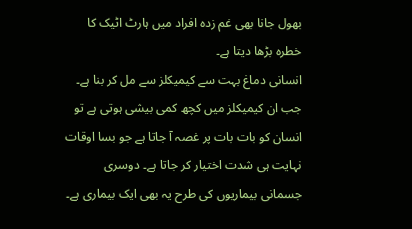بھول جانا بھی غم زدہ افراد میں ہارٹ اٹیک کا خطرہ بڑھا دیتا ہے۔
انسانی دماغ بہت سے کیمیکلز سے مل کر بنا ہے۔ جب ان کیمیکلز میں کچھ کمی بیشی ہوتی ہے تو انسان کو بات بات پر غصہ آ جاتا ہے جو بسا اوقات نہایت ہی شدت اختیار کر جاتا ہے۔ دوسری جسمانی بیماریوں کی طرح یہ بھی ایک بیماری ہے۔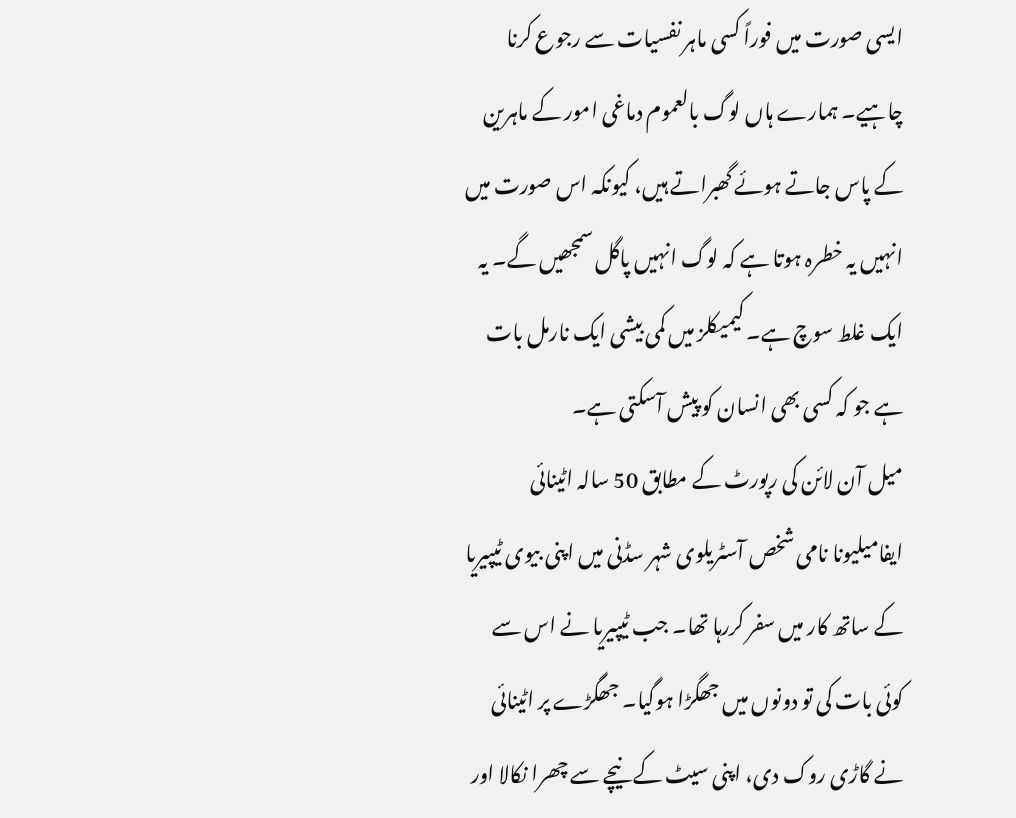ایسی صورت میں فوراً کسی ماہر نفسیات سے رجوع کرنا چاہیے۔ ہمارے ہاں لوگ بالعموم دماغی امور کے ماہرین کے پاس جاتے ہوئے گھبراتے ہیں، کیونکہ اس صورت میں انہیں یہ خطرہ ہوتا ہے کہ لوگ انہیں پاگل سمجھیں گے۔ یہ ایک غلط سوچ ہے۔ کیمیکلز میں کمی بیشی ایک نارمل بات ہے جو کہ کسی بھی انسان کو پیش آسکتی ہے۔
میل آن لائن کی رپورٹ کے مطابق 50 سالہ اٹینائی ایفامیلیونا نامی شخص آسٹریلوی شہر سڈنی میں اپنی بیوی ٹیپیریا کے ساتھ کار میں سفر کررہا تھا۔ جب ٹیپیریا نے اس سے کوئی بات کی تو دونوں میں جھگڑا ہوگیا۔ جھگڑے پر اٹینائی نے گاڑی روک دی، اپنی سیٹ کے نیچے سے چھرا نکالا اور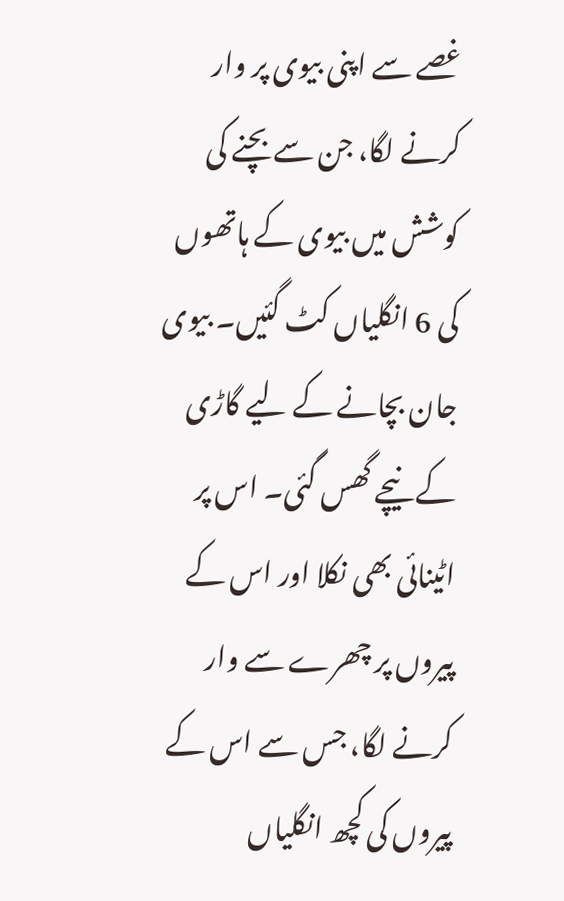غصے سے اپنی بیوی پر وار کرنے لگا، جن سے بچنے کی کوشش میں بیوی کے ہاتھوں کی 6 انگلیاں کٹ گئیں۔ بیوی جان بچانے کے لیے گاڑی کے نیچے گھس گئی۔ اس پر اٹینائی بھی نکلا اور اس کے پیروں پر چھرے سے وار کرنے لگا، جس سے اس کے پیروں کی کچھ انگلیاں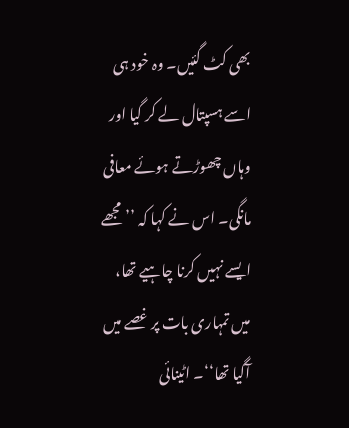بھی کٹ گئیں۔ وہ خود ہی اسے ہسپتال لے کر گیا اور وہاں چھوڑتے ہوئے معافی مانگی۔ اس نے کہا کہ ’’مجھے ایسے نہیں کرنا چاہیے تھا، میں تمہاری بات پر غصے میں آگیا تھا‘‘۔ اٹینائی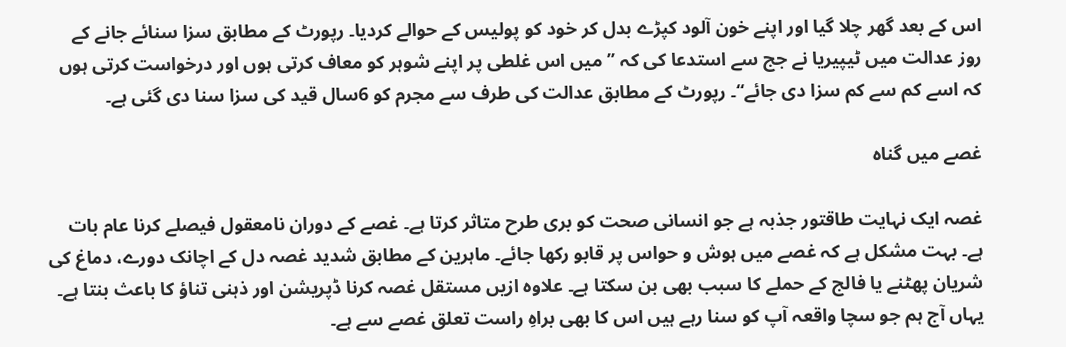اس کے بعد گھر چلا گیا اور اپنے خون آلود کپڑے بدل کر خود کو پولیس کے حوالے کردیا۔ رپورٹ کے مطابق سزا سنائے جانے کے روز عدالت میں ٹیپیریا نے جج سے استدعا کی کہ ’’میں اس غلطی پر اپنے شوہر کو معاف کرتی ہوں اور درخواست کرتی ہوں کہ اسے کم سے کم سزا دی جائے‘‘۔ رپورٹ کے مطابق عدالت کی طرف سے مجرم کو 6سال قید کی سزا سنا دی گئی ہے۔

غصے میں گناہ

غصہ ایک نہایت طاقتور جذبہ ہے جو انسانی صحت کو بری طرح متاثر کرتا ہے۔ غصے کے دوران نامعقول فیصلے کرنا عام بات ہے۔ بہت مشکل ہے کہ غصے میں ہوش و حواس پر قابو رکھا جائے۔ ماہرین کے مطابق شدید غصہ دل کے اچانک دورے، دماغ کی شریان پھٹنے یا فالج کے حملے کا سبب بھی بن سکتا ہے۔ علاوہ ازیں مستقل غصہ کرنا ڈپریشن اور ذہنی تناؤ کا باعث بنتا ہے۔ یہاں آج ہم جو سچا واقعہ آپ کو سنا رہے ہیں اس کا بھی براہِ راست تعلق غصے سے ہے۔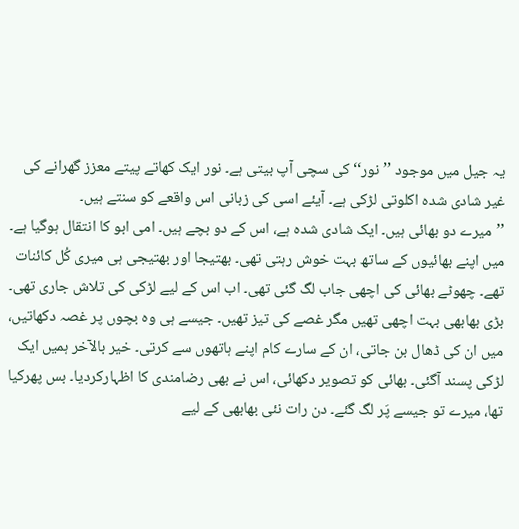یہ جیل میں موجود ’’نور‘‘ کی سچی آپ بیتی ہے۔ نور ایک کھاتے پیتے معزز گھرانے کی غیر شادی شدہ اکلوتی لڑکی ہے۔ آیئے اسی کی زبانی اس واقعے کو سنتے ہیں۔
’’میرے دو بھائی ہیں۔ ایک شادی شدہ ہے، اس کے دو بچے ہیں۔ امی ابو کا انتقال ہوگیا ہے۔ میں اپنے بھائیوں کے ساتھ بہت خوش رہتی تھی۔ بھتیجا اور بھتیجی ہی میری کُل کائنات تھے۔ چھوٹے بھائی کی اچھی جاب لگ گئی تھی۔ اب اس کے لیے لڑکی کی تلاش جاری تھی۔ بڑی بھابھی بہت اچھی تھیں مگر غصے کی تیز تھیں۔ جیسے ہی وہ بچوں پر غصہ دکھاتیں، میں ان کی ڈھال بن جاتی، ان کے سارے کام اپنے ہاتھوں سے کرتی۔ خیر بالآخر ہمیں ایک لڑکی پسند آگئی۔ بھائی کو تصویر دکھائی، اس نے بھی رضامندی کا اظہارکردیا۔ بس پھرکیا تھا، میرے تو جیسے پَر لگ گئے۔ دن رات نئی بھابھی کے لیے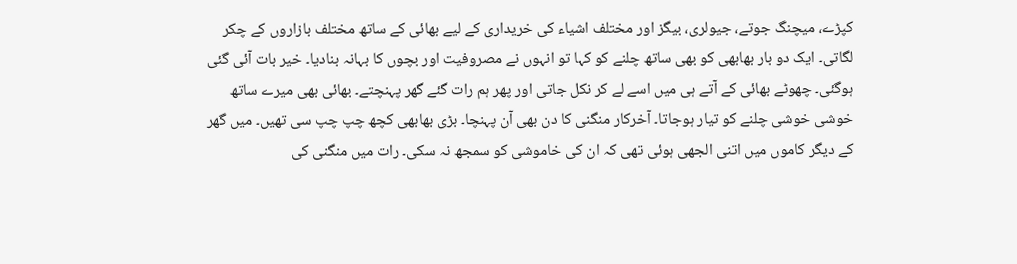کپڑے، میچنگ جوتے، جیولری، بیگز اور مختلف اشیاء کی خریداری کے لیے بھائی کے ساتھ مختلف بازاروں کے چکر لگاتی۔ ایک دو بار بھابھی کو بھی ساتھ چلنے کو کہا تو انہوں نے مصروفیت اور بچوں کا بہانہ بنادیا۔ خیر بات آئی گئی ہوگئی۔ چھوٹے بھائی کے آتے ہی میں اسے لے کر نکل جاتی اور پھر ہم رات گئے گھر پہنچتے۔ بھائی بھی میرے ساتھ خوشی خوشی چلنے کو تیار ہوجاتا۔ آخرکار منگنی کا دن بھی آن پہنچا۔ بڑی بھابھی کچھ چپ چپ سی تھیں۔ میں گھر کے دیگر کاموں میں اتنی الجھی ہوئی تھی کہ ان کی خاموشی کو سمجھ نہ سکی۔ رات میں منگنی کی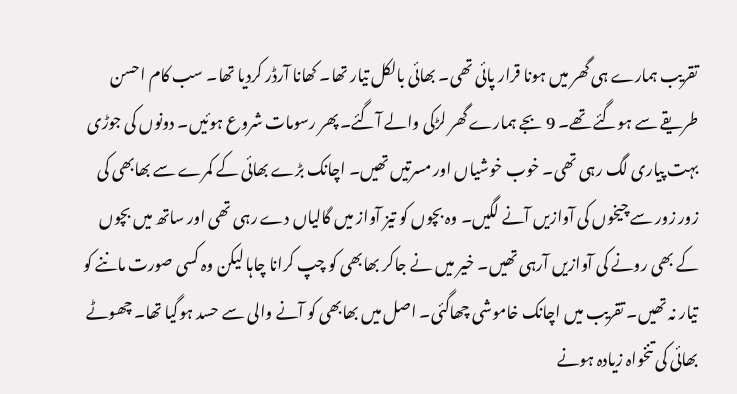تقریب ہمارے ہی گھر میں ہونا قرار پائی تھی۔ بھائی بالکل تیار تھا۔ کھانا آرڈر کردیا تھا۔ سب کام احسن طریقے سے ہوگئے تھے۔ 9 بجے ہمارے گھر لڑکی والے آگئے۔ پھر رسومات شروع ہوئیں۔ دونوں کی جوڑی بہت پیاری لگ رہی تھی۔ خوب خوشیاں اور مسرتیں تھیں۔ اچانک بڑے بھائی کے کمرے سے بھابھی کی زور زور سے چیخوں کی آوازیں آنے لگیں۔ وہ بچوں کو تیز آواز میں گالیاں دے رہی تھی اور ساتھ میں بچوں کے بھی رونے کی آوازیں آرہی تھیں۔ خیر میں نے جاکر بھابھی کو چپ کرانا چاہا لیکن وہ کسی صورت ماننے کو تیار نہ تھیں۔ تقریب میں اچانک خاموشی چھاگئی۔ اصل میں بھابھی کو آنے والی سے حسد ہوگیا تھا۔ چھوٹے بھائی کی تنخواہ زیادہ ہونے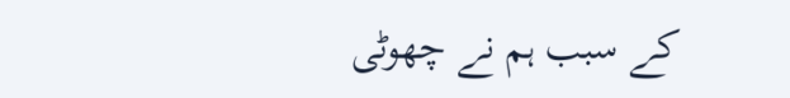کے سبب ہم نے چھوٹی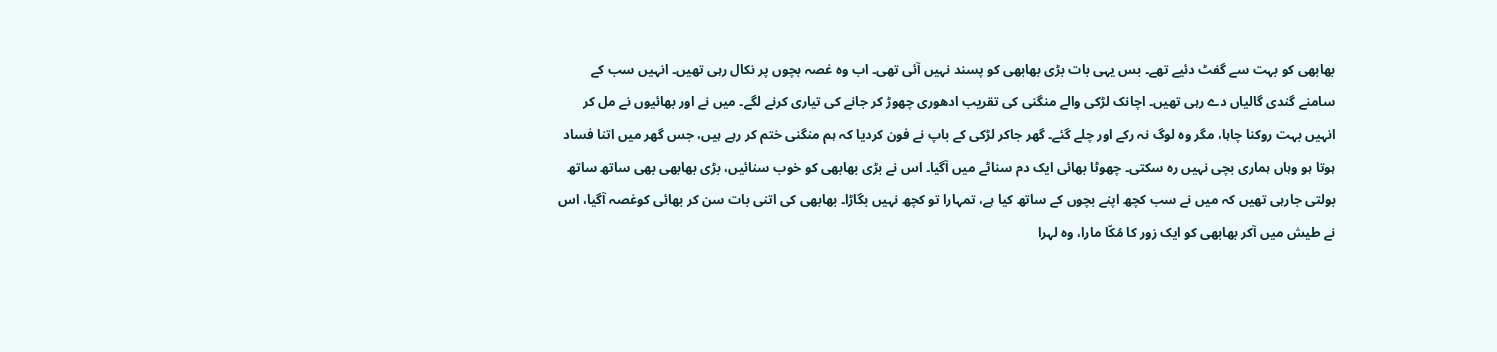بھابھی کو بہت سے گفٹ دئیے تھے۔ بس یہی بات بڑی بھابھی کو پسند نہیں آئی تھی۔ اب وہ غصہ بچوں پر نکال رہی تھیں۔ انہیں سب کے سامنے گندی گالیاں دے رہی تھیں۔ اچانک لڑکی والے منگنی کی تقریب ادھوری چھوڑ کر جانے کی تیاری کرنے لگے۔ میں نے اور بھائیوں نے مل کر انہیں بہت روکنا چاہا، مگر وہ لوگ نہ رکے اور چلے گئے۔ گھر جاکر لڑکی کے باپ نے فون کردیا کہ ہم منگنی ختم کر رہے ہیں، جس گھر میں اتنا فساد ہوتا ہو وہاں ہماری بچی نہیں رہ سکتی۔ چھوٹا بھائی ایک دم سناٹے میں آگیا۔ اس نے بڑی بھابھی کو خوب سنائیں، بڑی بھابھی بھی ساتھ ساتھ بولتی جارہی تھیں کہ میں نے سب کچھ اپنے بچوں کے ساتھ کیا ہے، تمہارا تو کچھ نہیں بگاڑا۔ بھابھی کی اتنی بات سن کر بھائی کوغصہ آگیا، اس نے طیش میں آکر بھابھی کو ایک زور کا مُکّا مارا، وہ لہرا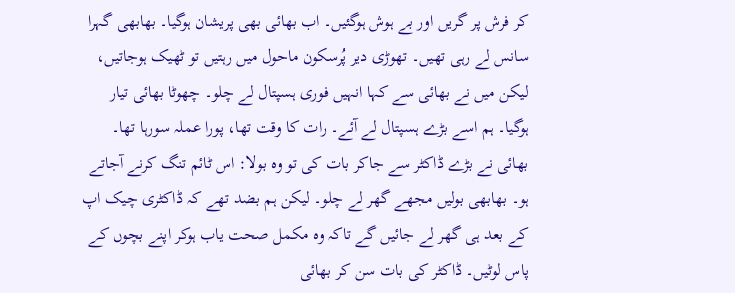کر فرش پر گریں اور بے ہوش ہوگئیں۔ اب بھائی بھی پریشان ہوگیا۔ بھابھی گہرا سانس لے رہی تھیں۔ تھوڑی دیر پُرسکون ماحول میں رہتیں تو ٹھیک ہوجاتیں، لیکن میں نے بھائی سے کہا انہیں فوری ہسپتال لے چلو۔ چھوٹا بھائی تیار ہوگیا۔ ہم اسے بڑے ہسپتال لے آئے۔ رات کا وقت تھا، پورا عملہ سورہا تھا۔ بھائی نے بڑے ڈاکٹر سے جاکر بات کی تو وہ بولا: اس ٹائم تنگ کرنے آجاتے ہو۔ بھابھی بولیں مجھے گھر لے چلو۔ لیکن ہم بضد تھے کہ ڈاکٹری چیک اپ کے بعد ہی گھر لے جائیں گے تاکہ وہ مکمل صحت یاب ہوکر اپنے بچوں کے پاس لوٹیں۔ ڈاکٹر کی بات سن کر بھائی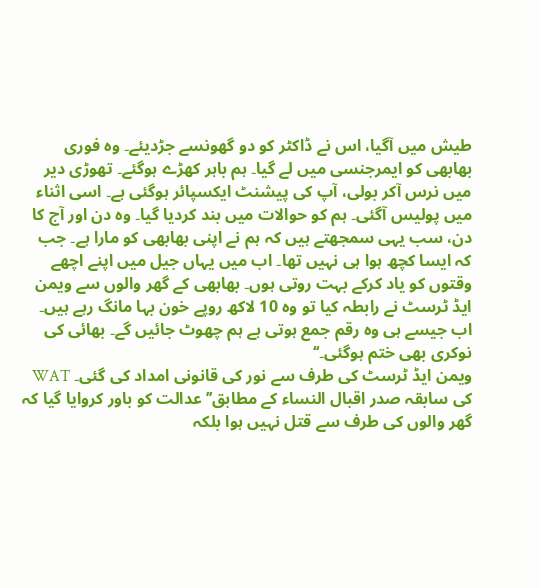طیش میں آگیا، اس نے ڈاکٹر کو دو گھونسے جڑدیئے۔ وہ فوری بھابھی کو ایمرجنسی میں لے گیا۔ ہم باہر کھڑے ہوگئے۔ تھوڑی دیر میں نرس آکر بولی، آپ کی پیشنٹ ایکسپائر ہوگئی ہے۔ اسی اثناء میں پولیس آگئی۔ ہم کو حوالات میں بند کردیا گیا۔ وہ دن اور آج کا دن، سب یہی سمجھتے ہیں کہ ہم نے اپنی بھابھی کو مارا ہے۔ جب کہ ایسا کچھ ہوا ہی نہیں تھا۔ اب میں یہاں جیل میں اپنے اچھے وقتوں کو یاد کرکے بہت روتی ہوں۔ بھابھی کے گھر والوں سے ویمن ایڈ ٹرسٹ نے رابطہ کیا تو وہ 10 لاکھ روپے خون بہا مانگ رہے ہیں۔ اب جیسے ہی وہ رقم جمع ہوتی ہے ہم چھوٹ جائیں گے۔ بھائی کی نوکری بھی ختم ہوگئی۔‘‘
ویمن ایڈ ٹرسٹ کی طرف سے نور کی قانونی امداد کی گئی۔ WAT کی سابقہ صدر اقبال النساء کے مطابق’’عدالت کو باور کروایا گیا کہ گھر والوں کی طرف سے قتل نہیں ہوا بلکہ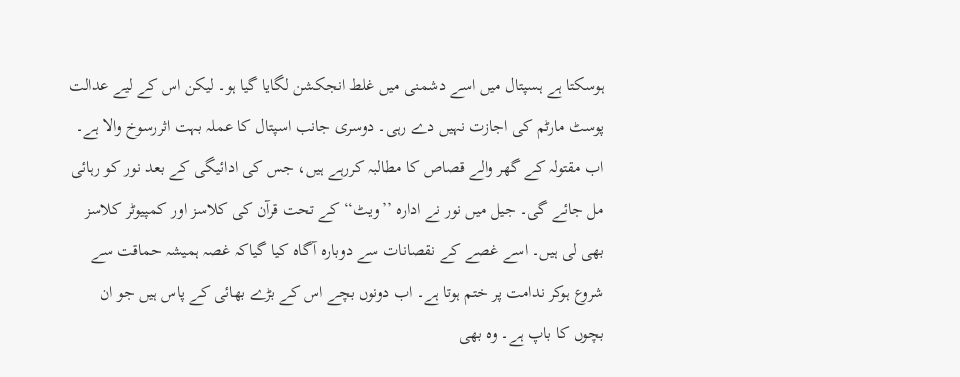ہوسکتا ہے ہسپتال میں اسے دشمنی میں غلط انجکشن لگایا گیا ہو۔ لیکن اس کے لیے عدالت پوسٹ مارٹم کی اجازت نہیں دے رہی۔ دوسری جانب اسپتال کا عملہ بہت اثررسوخ والا ہے۔ اب مقتولہ کے گھر والے قصاص کا مطالبہ کررہے ہیں، جس کی ادائیگی کے بعد نور کو رہائی مل جائے گی۔ جیل میں نور نے ادارہ ’’ویٹ‘‘ کے تحت قرآن کی کلاسز اور کمپیوٹر کلاسز بھی لی ہیں۔ اسے غصے کے نقصانات سے دوبارہ آگاہ کیا گیاکہ غصہ ہمیشہ حماقت سے شروع ہوکر ندامت پر ختم ہوتا ہے۔ اب دونوں بچے اس کے بڑے بھائی کے پاس ہیں جو ان بچوں کا باپ ہے۔ وہ بھی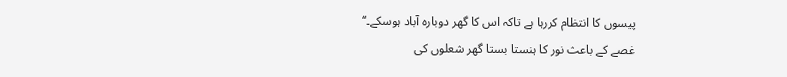پیسوں کا انتظام کررہا ہے تاکہ اس کا گھر دوبارہ آباد ہوسکے۔‘‘
غصے کے باعث نور کا ہنستا بستا گھر شعلوں کی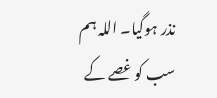نذر ہوگیا۔ اللہ ہم سب کو غصے کے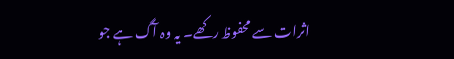اثرات سے محفوظ رکھے۔ یہ وہ آگ ہے جو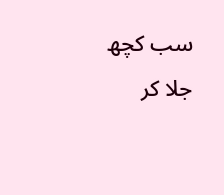سب کچھ جلا کر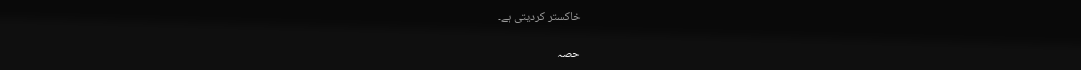خاکستر کردیتی ہے۔

حصہ